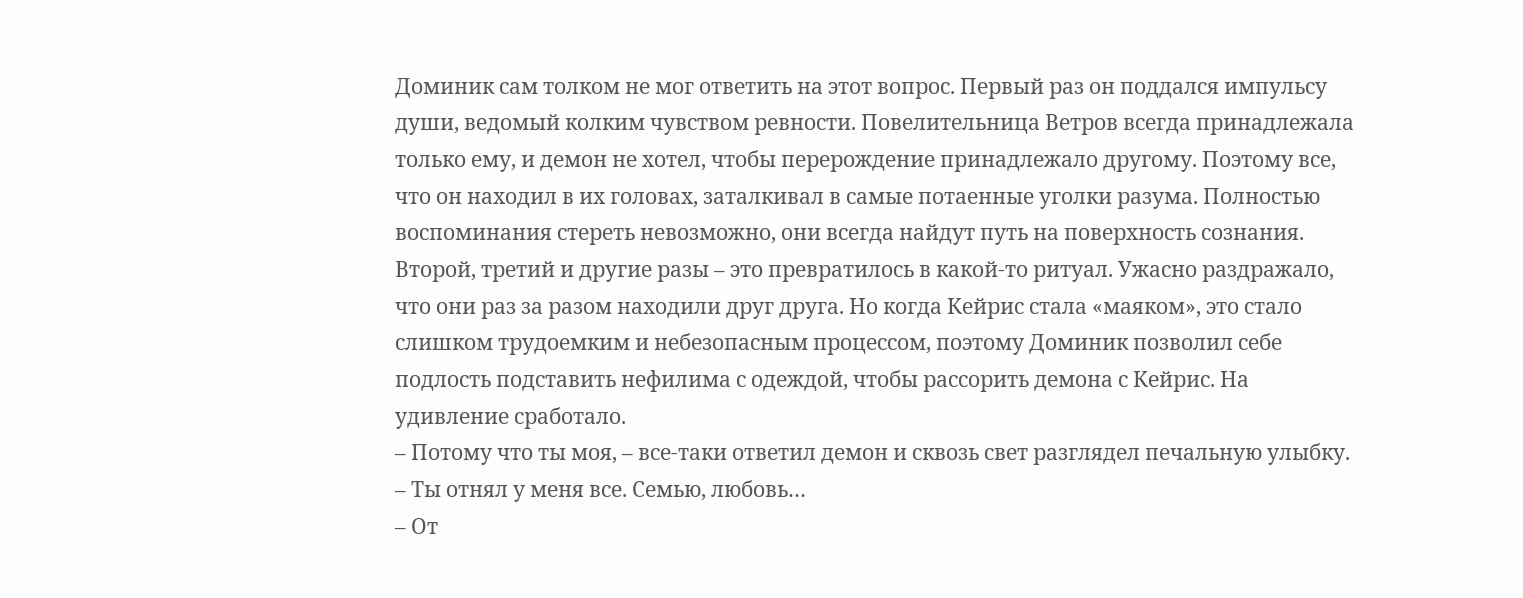Доминик сам толком не мог ответить на этот вопрос. Первый раз он поддался импульсу души, ведомый колким чувством ревности. Повелительница Ветров всегда принадлежала только ему, и демон не хотел, чтобы перерождение принадлежало другому. Поэтому все, что он находил в их головах, заталкивал в самые потаенные уголки разума. Полностью воспоминания стереть невозможно, они всегда найдут путь на поверхность сознания. Второй, третий и другие разы – это превратилось в какой-то ритуал. Ужасно раздражало, что они раз за разом находили друг друга. Но когда Кейрис стала «маяком», это стало слишком трудоемким и небезопасным процессом, поэтому Доминик позволил себе подлость подставить нефилима с одеждой, чтобы рассорить демона с Кейрис. На удивление сработало.
– Потому что ты моя, – все-таки ответил демон и сквозь свет разглядел печальную улыбку.
– Ты отнял у меня все. Семью, любовь…
– От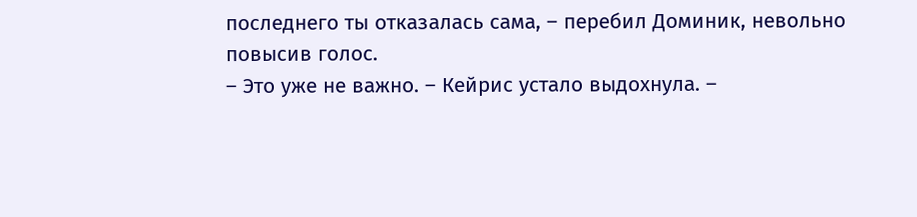последнего ты отказалась сама, – перебил Доминик, невольно повысив голос.
– Это уже не важно. – Кейрис устало выдохнула. –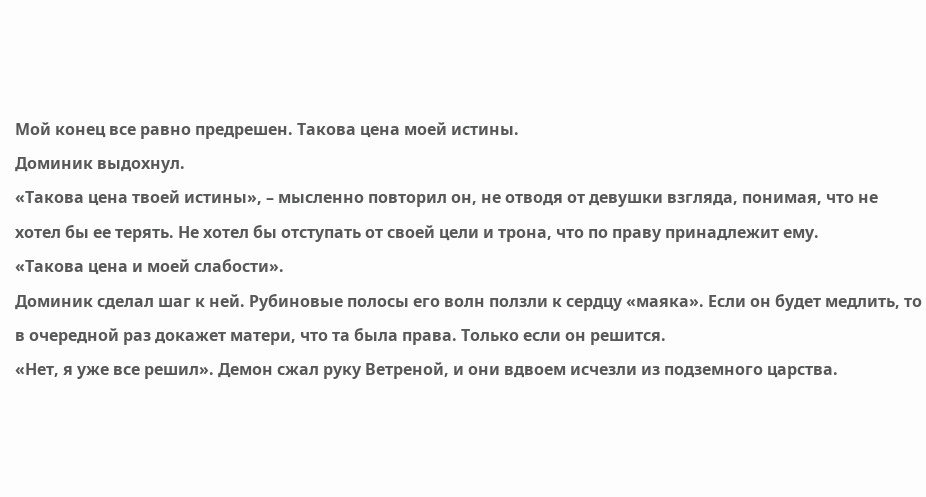Мой конец все равно предрешен. Такова цена моей истины.
Доминик выдохнул.
«Такова цена твоей истины», – мысленно повторил он, не отводя от девушки взгляда, понимая, что не хотел бы ее терять. Не хотел бы отступать от своей цели и трона, что по праву принадлежит ему.
«Такова цена и моей слабости».
Доминик сделал шаг к ней. Рубиновые полосы его волн ползли к сердцу «маяка». Если он будет медлить, то в очередной раз докажет матери, что та была права. Только если он решится.
«Нет, я уже все решил». Демон сжал руку Ветреной, и они вдвоем исчезли из подземного царства.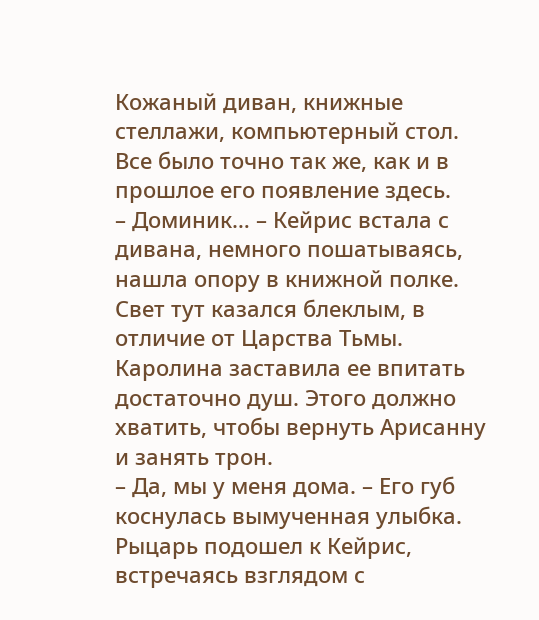Кожаный диван, книжные стеллажи, компьютерный стол. Все было точно так же, как и в прошлое его появление здесь.
– Доминик… – Кейрис встала с дивана, немного пошатываясь, нашла опору в книжной полке. Свет тут казался блеклым, в отличие от Царства Тьмы. Каролина заставила ее впитать достаточно душ. Этого должно хватить, чтобы вернуть Арисанну и занять трон.
– Да, мы у меня дома. – Его губ коснулась вымученная улыбка.
Рыцарь подошел к Кейрис, встречаясь взглядом с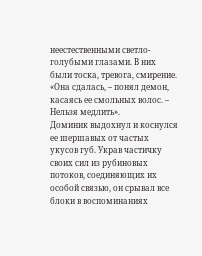неестественными светло-голубыми глазами. В них были тоска, тревога, смирение.
«Она сдалась, – понял демон, касаясь ее смольных волос. – Нельзя медлить».
Доминик выдохнул и коснулся ее шершавых от частых укусов губ. Украв частичку своих сил из рубиновых потоков, соединяющих их особой связью, он срывал все блоки в воспоминаниях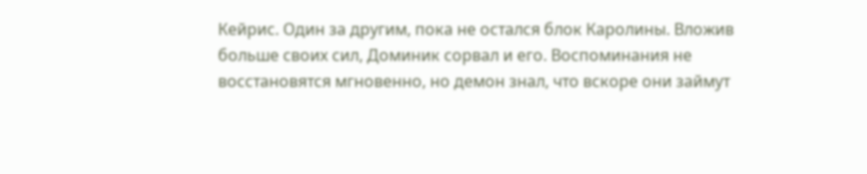Кейрис. Один за другим, пока не остался блок Каролины. Вложив больше своих сил, Доминик сорвал и его. Воспоминания не восстановятся мгновенно, но демон знал, что вскоре они займут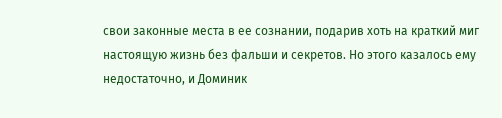свои законные места в ее сознании, подарив хоть на краткий миг настоящую жизнь без фальши и секретов. Но этого казалось ему недостаточно, и Доминик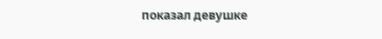показал девушке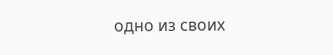одно из своих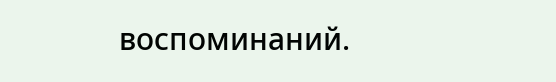воспоминаний.